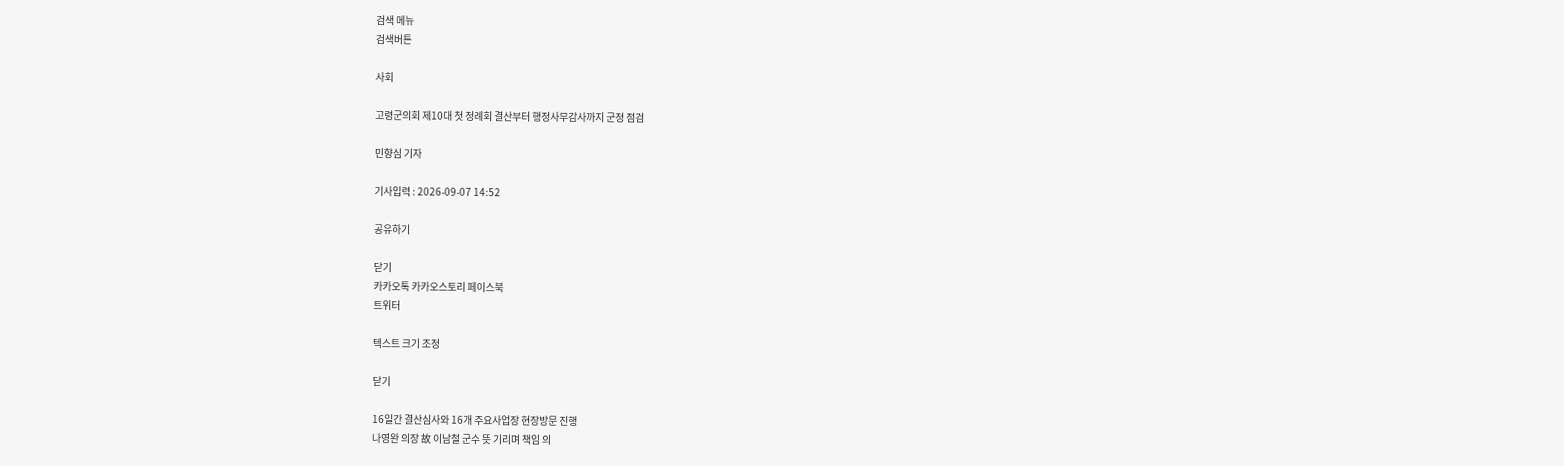검색 메뉴
검색버튼

사회

고령군의회 제10대 첫 정례회 결산부터 행정사무감사까지 군정 점검

민향심 기자

기사입력 : 2026-09-07 14:52

공유하기

닫기
카카오톡 카카오스토리 페이스북
트위터

텍스트 크기 조정

닫기

16일간 결산심사와 16개 주요사업장 현장방문 진행
나영완 의장 故 이남철 군수 뜻 기리며 책임 의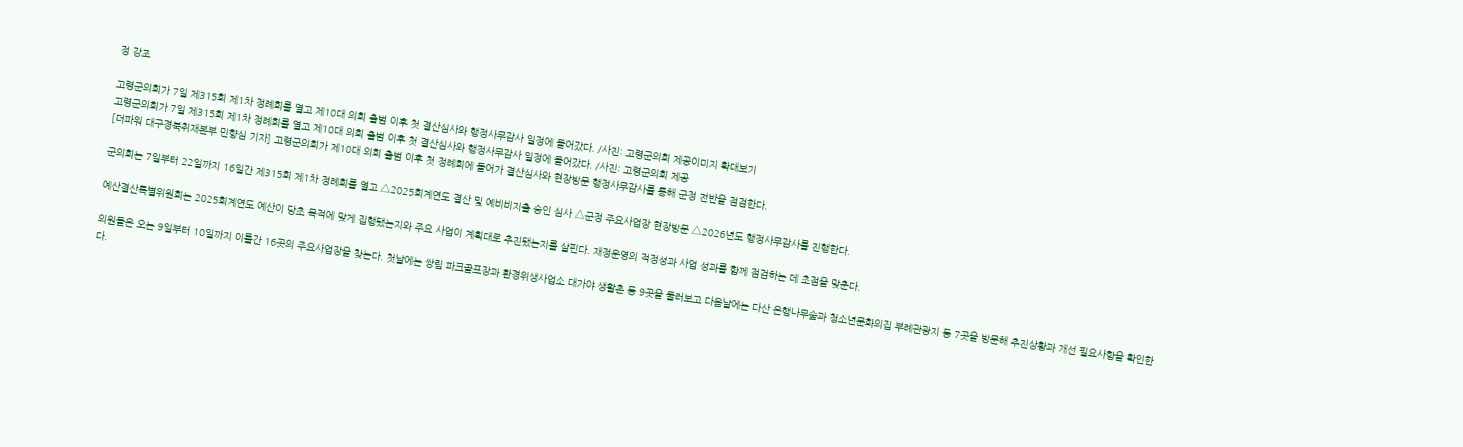정 강조

고령군의회가 7일 제315회 제1차 정례회를 열고 제10대 의회 출범 이후 첫 결산심사와 행정사무감사 일정에 들어갔다. /사진: 고령군의회 제공이미지 확대보기
고령군의회가 7일 제315회 제1차 정례회를 열고 제10대 의회 출범 이후 첫 결산심사와 행정사무감사 일정에 들어갔다. /사진: 고령군의회 제공
[더파워 대구경북취재본부 민향심 기자] 고령군의회가 제10대 의회 출범 이후 첫 정례회에 들어가 결산심사와 현장방문 행정사무감사를 통해 군정 전반을 점검한다.

군의회는 7일부터 22일까지 16일간 제315회 제1차 정례회를 열고 △2025회계연도 결산 및 예비비지출 승인 심사 △군정 주요사업장 현장방문 △2026년도 행정사무감사를 진행한다.

예산결산특별위원회는 2025회계연도 예산이 당초 목적에 맞게 집행됐는지와 주요 사업이 계획대로 추진됐는지를 살핀다. 재정운영의 적정성과 사업 성과를 함께 점검하는 데 초점을 맞춘다.

의원들은 오는 9일부터 10일까지 이틀간 16곳의 주요사업장을 찾는다. 첫날에는 쌍림 파크골프장과 환경위생사업소 대가야 생활촌 등 9곳을 둘러보고 다음날에는 다산 은행나무숲과 청소년문화의집 부례관광지 등 7곳을 방문해 추진상황과 개선 필요사항을 확인한다.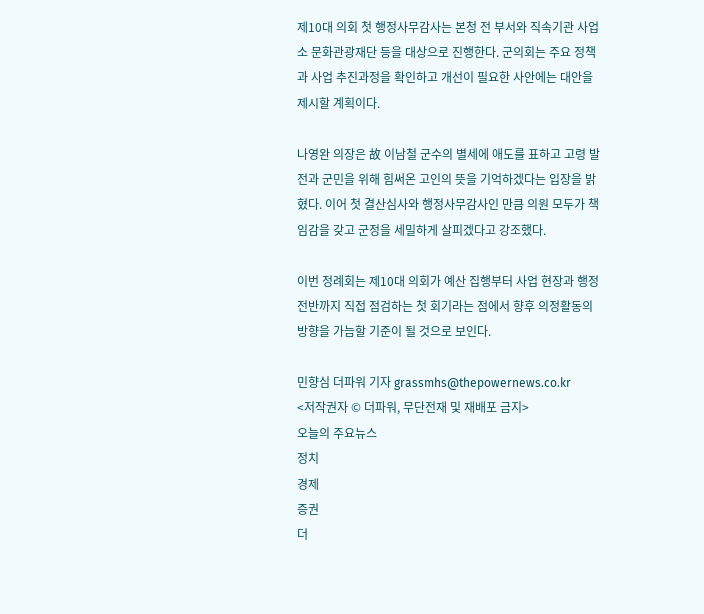제10대 의회 첫 행정사무감사는 본청 전 부서와 직속기관 사업소 문화관광재단 등을 대상으로 진행한다. 군의회는 주요 정책과 사업 추진과정을 확인하고 개선이 필요한 사안에는 대안을 제시할 계획이다.

나영완 의장은 故 이남철 군수의 별세에 애도를 표하고 고령 발전과 군민을 위해 힘써온 고인의 뜻을 기억하겠다는 입장을 밝혔다. 이어 첫 결산심사와 행정사무감사인 만큼 의원 모두가 책임감을 갖고 군정을 세밀하게 살피겠다고 강조했다.

이번 정례회는 제10대 의회가 예산 집행부터 사업 현장과 행정 전반까지 직접 점검하는 첫 회기라는 점에서 향후 의정활동의 방향을 가늠할 기준이 될 것으로 보인다.

민향심 더파워 기자 grassmhs@thepowernews.co.kr
<저작권자 © 더파워, 무단전재 및 재배포 금지>
오늘의 주요뉴스
정치
경제
증권
더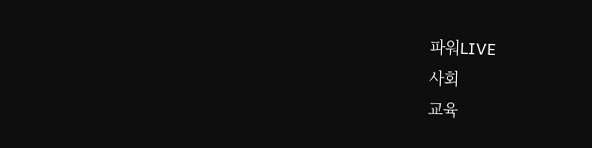파워LIVE
사회
교육